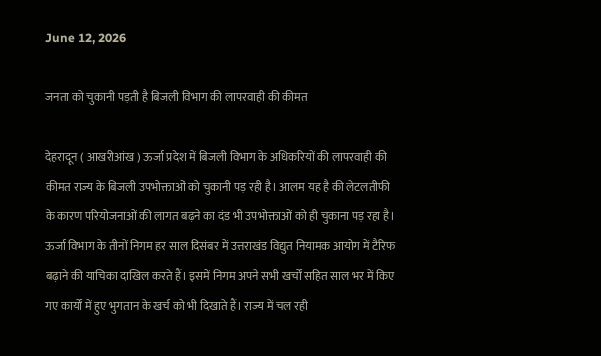June 12, 2026

जनता को चुकानी पड़ती है बिजली विभाग की लापरवाही की कीमत

देहरादून ( आखरीआंख ) ऊर्जा प्रदेश में बिजली विभाग के अधिकरियों की लापरवाही की कीमत राज्य के बिजली उपभोक्ताओं को चुकानी पड़ रही है। आलम यह है की लेटलतीफी के कारण परियोजनाओं की लागत बढ़ने का दंड भी उपभोक्ताओं को ही चुकाना पड़ रहा है।
ऊर्जा विभाग के तीनों निगम हर साल दिसंबर में उत्तराखंड विद्युत नियामक आयोग में टैरिफ बढ़ाने की याचिका दाखिल करते हैं। इसमें निगम अपने सभी खर्चों सहित साल भर में किए गए कार्यों में हुए भुगतान के खर्च को भी दिखाते हैं। राज्य में चल रही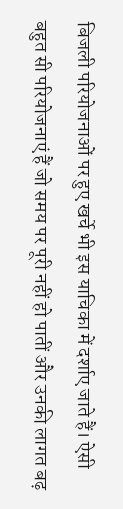बिजली परियोजनाओं पर हुए खर्चे भी इस याचिका में दर्शाए जाते हैं। ऐसी बहुत सी परियोजनाएं हैं जो समय पर पूरी नहीं हो पातीं और उनकी लागत बढ़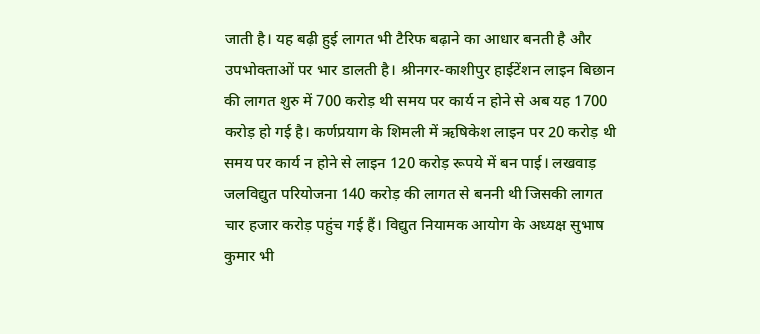जाती है। यह बढ़ी हुई लागत भी टैरिफ बढ़ाने का आधार बनती है और उपभोक्ताओं पर भार डालती है। श्रीनगर-काशीपुर हाईटेंशन लाइन बिछान की लागत शुरु में 700 करोड़ थी समय पर कार्य न होने से अब यह 1700 करोड़ हो गई है। कर्णप्रयाग के शिमली में ऋषिकेश लाइन पर 20 करोड़ थी समय पर कार्य न होने से लाइन 120 करोड़ रूपये में बन पाई। लखवाड़ जलविद्युत परियोजना 140 करोड़ की लागत से बननी थी जिसकी लागत चार हजार करोड़ पहुंच गई हैं। विद्युत नियामक आयोग के अध्यक्ष सुभाष कुमार भी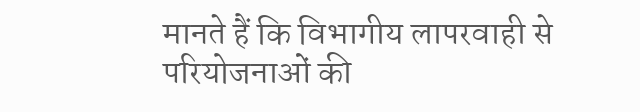मानते हैं कि विभागीय लापरवाही से परियोजनाओं की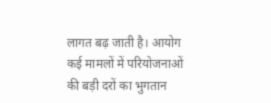लागत बढ़ जाती है। आयोग कई मामलों में परियोजनाओं की बड़ी दरों का भुगतान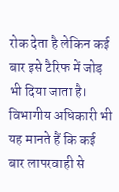रोक देता है लेकिन कई बार इसे टैरिफ में जोड़ भी दिया जाता है। विभागीय अधिकारी भी यह मानते हैं कि कई बार लापरवाही से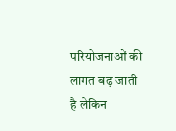परियोजनाओं की लागत बढ़ जाती है लेकिन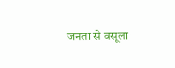जनता से वसूला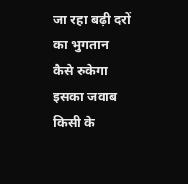जा रहा बढ़ी दरों का भुगतान कैसे रुकेगा इसका जवाब किसी के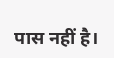पास नहीं है।